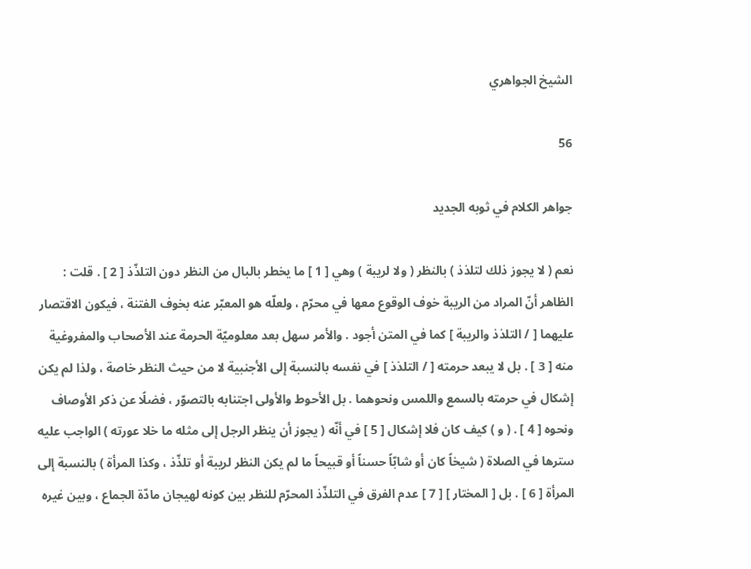الشيخ الجواهري

56

جواهر الكلام في ثوبه الجديد

نعم ( لا يجوز ذلك لتلذذ ) بالنظر ( ولا لريبة ) وهي [ 1 ] ما يخطر بالبال من النظر دون التلذّذ [ 2 ] . قلت : الظاهر أنّ المراد من الريبة خوف الوقوع معها في محرّم ، ولعلّه هو المعبّر عنه بخوف الفتنة ، فيكون الاقتصار عليهما [ / التلذذ والريبة ] كما في المتن أجود . والأمر سهل بعد معلوميّة الحرمة عند الأصحاب والمفروغية منه [ 3 ] . بل لا يبعد حرمته [ / التلذذ ] في نفسه بالنسبة إلى الأجنبية لا من حيث النظر خاصة ، ولذا لم يكن إشكال في حرمته بالسمع واللمس ونحوهما . بل الأحوط والأولى اجتنابه بالتصوّر ، فضلًا عن ذكر الأوصاف ونحوه [ 4 ] . ( و ) كيف كان فلا إشكال [ 5 ] في أنّه ( يجوز أن ينظر الرجل إلى مثله ما خلا عورته ) الواجب عليه سترها في الصلاة ( شيخاً كان أو شابّاً حسناً أو قبيحاً ما لم يكن النظر لريبة أو تلذّذ ، وكذا المرأة ) بالنسبة إلى المرأة [ 6 ] . بل [ المختار ] [ 7 ] عدم الفرق في التلذّذ المحرّم للنظر بين كونه لهيجان مادّة الجماع ، وبين غيره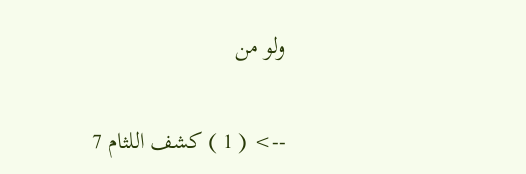ولو من

--> ( 1 ) كشف اللثام 7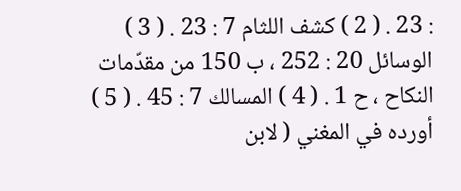: 23 . ( 2 ) كشف اللثام 7 : 23 . ( 3 ) الوسائل 20 : 252 ، ب 150 من مقدّمات النكاح ، ح 1 . ( 4 ) المسالك 7 : 45 . ( 5 ) أورده في المغني ( لابن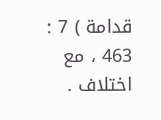قدامة ) 7 : 463 ، مع اختلاف .